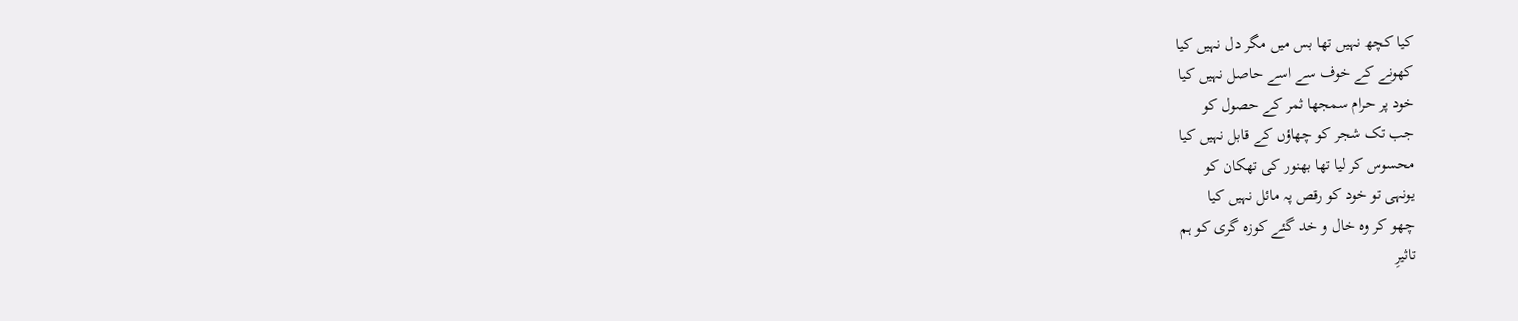کیا کچھ نہیں تھا بس میں مگر دل نہیں کیا
کھونے کے خوف سے اسے حاصل نہیں کیا
خود پر حرام سمجھا ثمر کے حصول کو
جب تک شجر کو چھاؤں کے قابل نہیں کیا
محسوس کر لیا تھا بھنور کی تھکان کو
یونہی تو خود کو رقص پہ مائل نہیں کیا
چھو کر وہ خال و خد گئے کوزہ گری کو ہم
تاثیرِ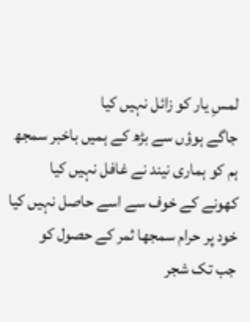لمسِ یار کو زائل نہیں کیا
جاگے ہوؤں سے بڑھ کے ہمیں باخبر سمجھ
ہم کو ہماری نیند نے غافل نہیں کیا
کھونے کے خوف سے اسے حاصل نہیں کیا
خود پر حرام سمجھا ثمر کے حصول کو
جب تک شجر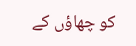کو چھاؤں کے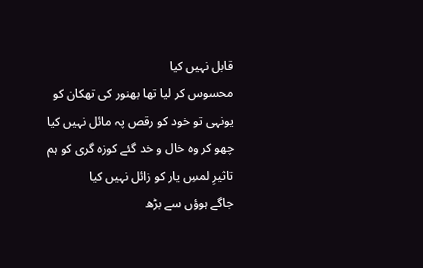قابل نہیں کیا
محسوس کر لیا تھا بھنور کی تھکان کو
یونہی تو خود کو رقص پہ مائل نہیں کیا
چھو کر وہ خال و خد گئے کوزہ گری کو ہم
تاثیرِ لمسِ یار کو زائل نہیں کیا
جاگے ہوؤں سے بڑھ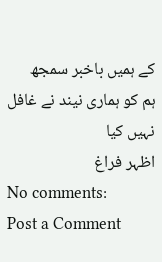کے ہمیں باخبر سمجھ
ہم کو ہماری نیند نے غافل نہیں کیا
اظہر فراغ
No comments:
Post a Comment